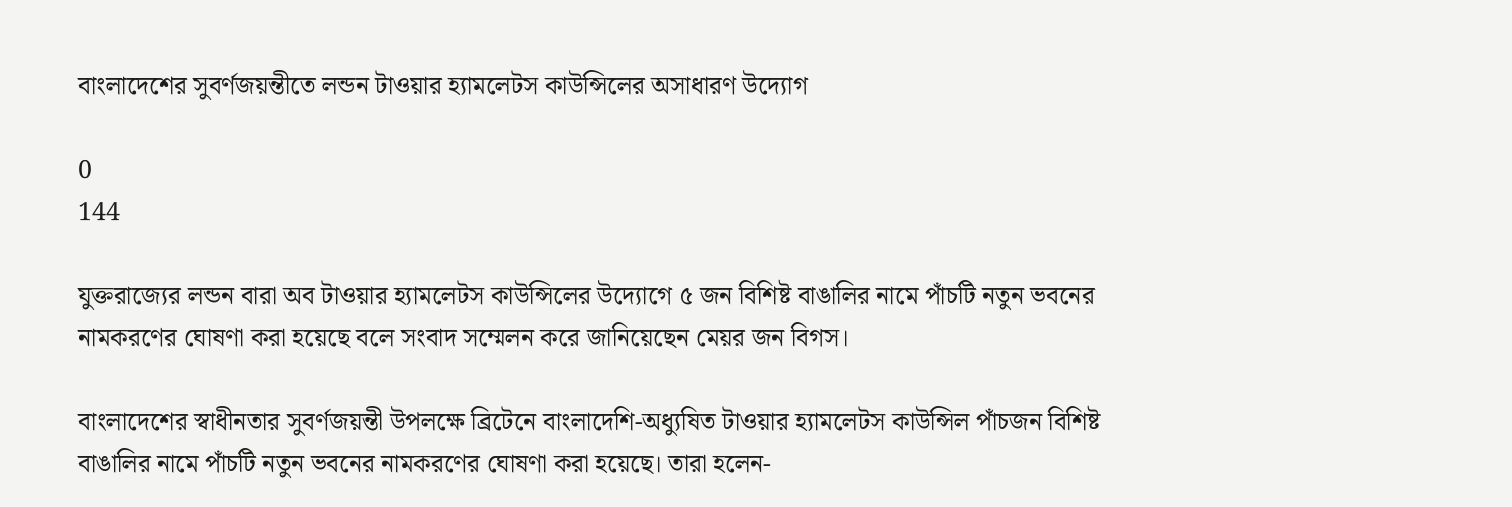বাংলাদেশের সুবর্ণজয়ন্তীতে লন্ডন টাওয়ার হ্যামলেটস কাউন্সিলের অসাধারণ উদ্যোগ

0
144

যুক্তরাজ্যের লন্ডন বারা অব টাওয়ার হ্যামলেটস কাউন্সিলের উদ্যোগে ৫ জন বিশিষ্ট বাঙালির নামে পাঁচটি নতুন ভবনের নামকরণের ঘোষণা করা হয়েছে বলে সংবাদ সম্মেলন করে জানিয়েছেন মেয়র জন বিগস।

বাংলাদেশের স্বাধীনতার সুবর্ণজয়ন্তী উপলক্ষে ব্রিটেনে বাংলাদেশি-অধ্যুষিত টাওয়ার হ্যামলেটস কাউন্সিল পাঁচজন বিশিষ্ট বাঙালির নামে পাঁচটি নতুন ভবনের নামকরণের ঘোষণা করা হয়েছে। তারা হলেন-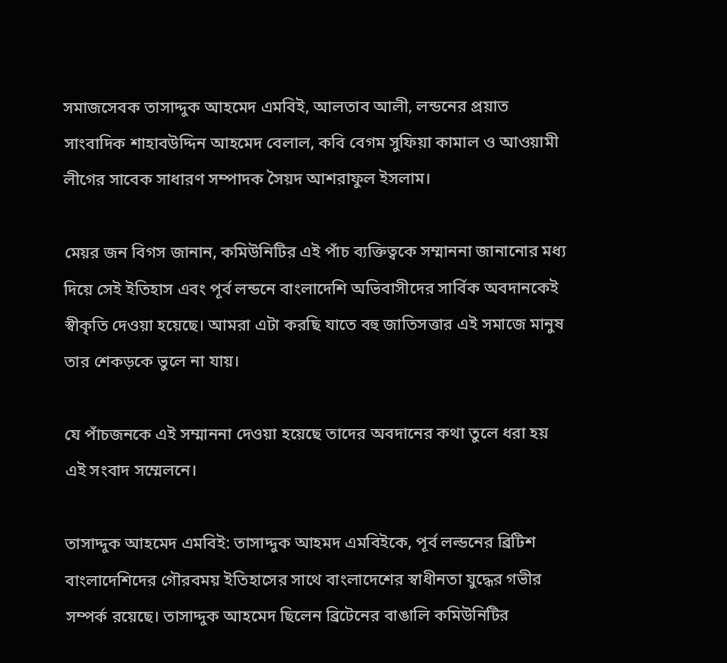সমাজসেবক তাসাদ্দুক আহমেদ এমবিই, আলতাব আলী, লন্ডনের প্রয়াত সাংবাদিক শাহাবউদ্দিন আহমেদ বেলাল, কবি বেগম সুফিয়া কামাল ও আওয়ামী লীগের সাবেক সাধারণ সম্পাদক সৈয়দ আশরাফুল ইসলাম।

মেয়র জন বিগস জানান, কমিউনিটির এই পাঁচ ব্যক্তিত্বকে সম্মাননা জানানোর মধ্য দিয়ে সেই ইতিহাস এবং পূর্ব লন্ডনে বাংলাদেশি অভিবাসীদের সার্বিক অবদানকেই স্বীকৃতি দেওয়া হয়েছে। আমরা এটা করছি যাতে বহু জাতিসত্তার এই সমাজে মানুষ তার শেকড়কে ভুলে না যায়।

যে পাঁচজনকে এই সম্মাননা দেওয়া হয়েছে তাদের অবদানের কথা তুলে ধরা হয় এই সংবাদ সম্মেলনে।

তাসাদ্দুক আহমেদ এমবিই: তাসাদ্দুক আহমদ এমবিইকে, পূর্ব লল্ডনের ব্রিটিশ বাংলাদেশিদের গৌরবময় ইতিহাসের সাথে বাংলাদেশের স্বাধীনতা যুদ্ধের গভীর সম্পর্ক রয়েছে। তাসাদ্দুক আহমেদ ছিলেন ব্রিটেনের বাঙালি কমিউনিটির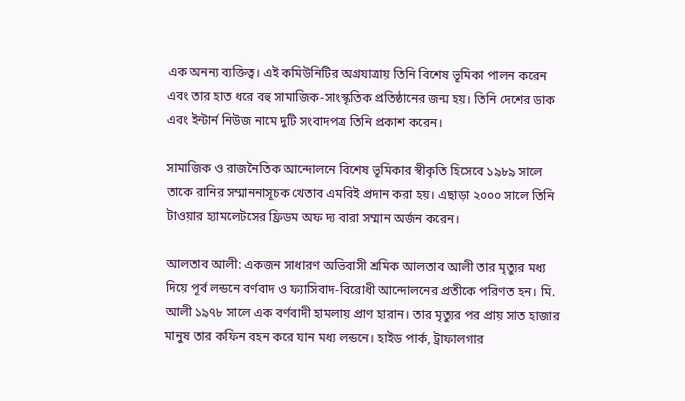এক অনন্য ব্যক্তিত্ব। এই কমিউনিটির অগ্রযাত্রায় তিনি বিশেষ ভূমিকা পালন করেন এবং তার হাত ধরে বহু সামাজিক-সাংস্কৃতিক প্রতিষ্ঠানের জন্ম হয়। তিনি দেশের ডাক এবং ইন্টার্ন নিউজ নামে দুটি সংবাদপত্র তিনি প্রকাশ করেন।

সামাজিক ও রাজনৈতিক আন্দোলনে বিশেষ ভূমিকার স্বীকৃতি হিসেবে ১৯৮৯ সালে তাকে রানির সম্মাননাসূচক খেতাব এমবিই প্রদান করা হয়। এছাড়া ২০০০ সালে তিনি টাওয়ার হ্যামলেটসের ফ্রিডম অফ দ্য বারা সম্মান অর্জন করেন।

আলতাব আলী: একজন সাধারণ অভিবাসী শ্রমিক আলতাব আলী তার মৃত্যুর মধ্য দিয়ে পূর্ব লন্ডনে বর্ণবাদ ও ফ্যাসিবাদ-বিরোধী আন্দোলনের প্রতীকে পরিণত হন। মি. আলী ১৯৭৮ সালে এক বর্ণবাদী হামলায় প্রাণ হারান। তার মৃত্যুর পর প্রায় সাত হাজার মানুষ তার কফিন বহন করে যান মধ্য লন্ডনে। হাইড পার্ক, ট্রাফালগার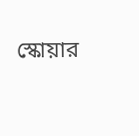স্কোয়ার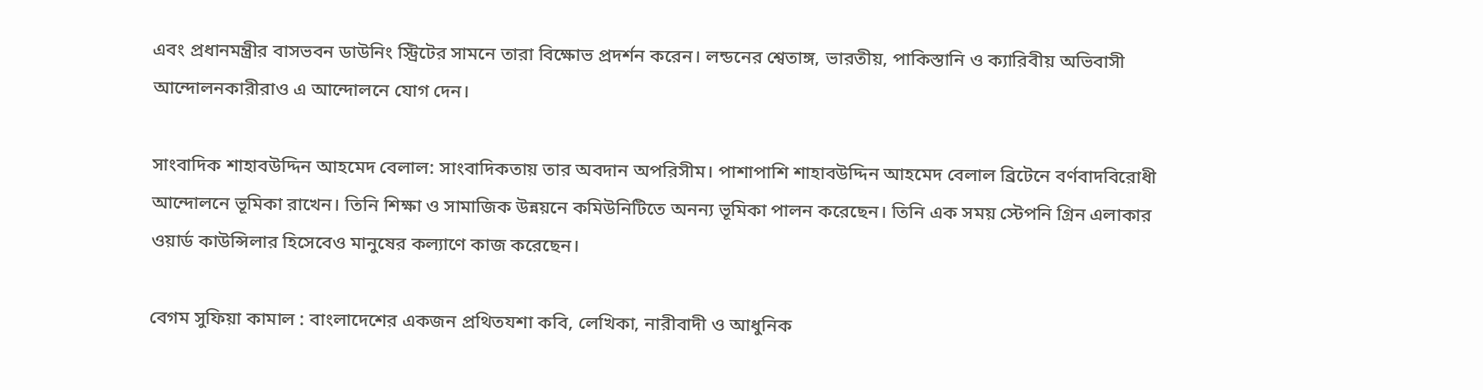এবং প্রধানমন্ত্রীর বাসভবন ডাউনিং স্ট্রিটের সামনে তারা বিক্ষোভ প্রদর্শন করেন। লন্ডনের শ্বেতাঙ্গ, ভারতীয়, পাকিস্তানি ও ক্যারিবীয় অভিবাসী আন্দোলনকারীরাও এ আন্দোলনে যোগ দেন।

সাংবাদিক শাহাবউদ্দিন আহমেদ বেলাল: সাংবাদিকতায় তার অবদান অপরিসীম। পাশাপাশি শাহাবউদ্দিন আহমেদ বেলাল ব্রিটেনে বর্ণবাদবিরোধী আন্দোলনে ভূমিকা রাখেন। তিনি শিক্ষা ও সামাজিক উন্নয়নে কমিউনিটিতে অনন্য ভূমিকা পালন করেছেন। তিনি এক সময় স্টেপনি গ্রিন এলাকার ওয়ার্ড কাউন্সিলার হিসেবেও মানুষের কল্যাণে কাজ করেছেন।

বেগম সুফিয়া কামাল : বাংলাদেশের একজন প্রথিতযশা কবি, লেখিকা, নারীবাদী ও আধুনিক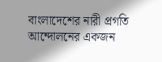বাংলাদেশের নারী প্রগতি আন্দোলনের একজন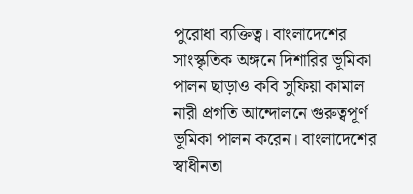পুরোধা ব্যক্তিত্ব। বাংলাদেশের সাংস্কৃতিক অঙ্গনে দিশারির ভূমিকা পালন ছাড়াও কবি সুফিয়া কামাল নারী প্রগতি আন্দোলনে গুরুত্বপূর্ণ ভূমিকা পালন করেন। বাংলাদেশের স্বাধীনতা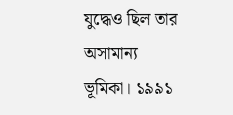যুদ্ধেও ছিল তার অসামান্য ভূমিকা। ১৯৯১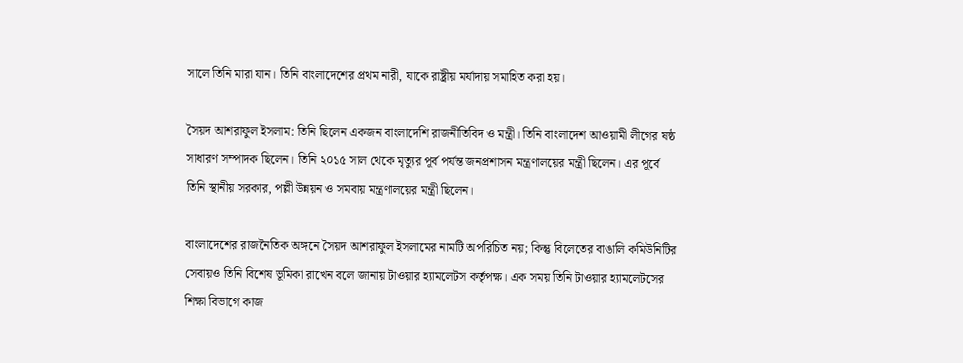সালে তিনি মারা যান। তিনি বাংলাদেশের প্রথম নারী, যাকে রাষ্ট্রীয় মর্যাদায় সমাহিত করা হয়।

সৈয়দ আশরাফুল ইসলাম: তিনি ছিলেন একজন বাংলাদেশি রাজনীতিবিদ ও মন্ত্রী। তিনি বাংলাদেশ আওয়ামী লীগের ষষ্ঠ সাধারণ সম্পাদক ছিলেন। তিনি ২০১৫ সাল থেকে মৃত্যুর পূর্ব পর্যন্ত জনপ্রশাসন মন্ত্রণালয়ের মন্ত্রী ছিলেন। এর পূর্বে তিনি স্থানীয় সরকার, পল্লী উন্নয়ন ও সমবায় মন্ত্রণালয়ের মন্ত্রী ছিলেন।

বাংলাদেশের রাজনৈতিক অঙ্গনে সৈয়দ আশরাফুল ইসলামের নামটি অপরিচিত নয়; কিন্তু বিলেতের বাঙালি কমিউনিটির সেবায়ও তিনি বিশেষ ভূমিকা রাখেন বলে জানায় টাওয়ার হ্যামলেটস কর্তৃপক্ষ। এক সময় তিনি টাওয়ার হ্যামলেটসের শিক্ষা বিভাগে কাজ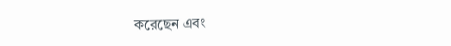করেছেন এবং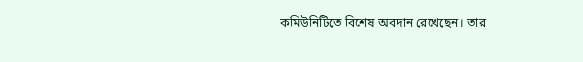কমিউনিটিতে বিশেষ অবদান রেখেছেন। তার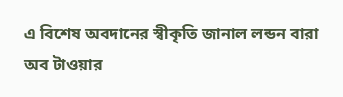এ বিশেষ অবদানের স্বীকৃতি জানাল লন্ডন বারা অব টাওয়ার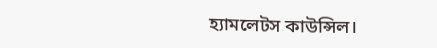হ্যামলেটস কাউন্সিল।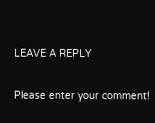LEAVE A REPLY

Please enter your comment!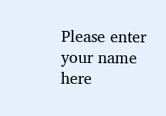Please enter your name here